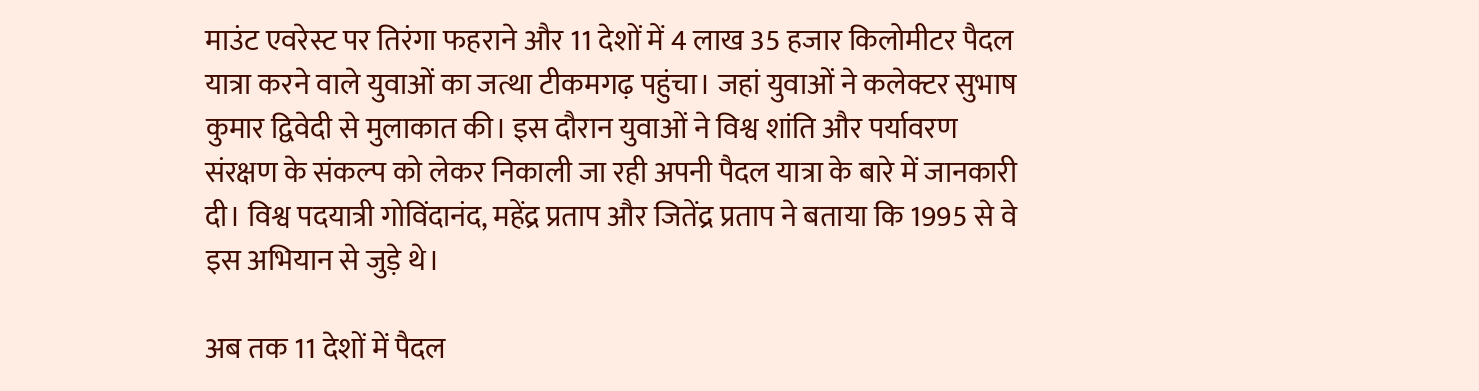माउंट एवरेस्ट पर तिरंगा फहराने और 11 देशों में 4 लाख 35 हजार किलोमीटर पैदल यात्रा करने वाले युवाओं का जत्था टीकमगढ़ पहुंचा। जहां युवाओं ने कलेक्टर सुभाष कुमार द्विवेदी से मुलाकात की। इस दौरान युवाओं ने विश्व शांति और पर्यावरण संरक्षण के संकल्प को लेकर निकाली जा रही अपनी पैदल यात्रा के बारे में जानकारी दी। विश्व पदयात्री गोविंदानंद, महेंद्र प्रताप और जितेंद्र प्रताप ने बताया कि 1995 से वे इस अभियान से जुड़े थे।

अब तक 11 देशों में पैदल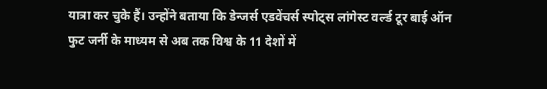यात्रा कर चुके हैं। उन्होंने बताया कि डेन्जर्स एडवेंचर्स स्पोट्स लांगेस्ट वर्ल्ड टूर बाई ऑन फुट जर्नी के माध्यम से अब तक विश्व के 11 देशों में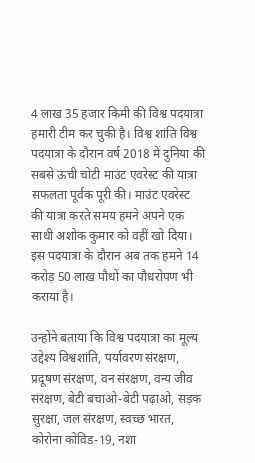4 लाख 35 हजार किमी की विश्व पदयात्रा हमारी टीम कर चुकी है। विश्व शांति विश्व पदयात्रा के दौरान वर्ष 2018 में दुनिया की सबसे ऊंची चोटी माउंट एवरेस्ट की यात्रा सफलता पूर्वक पूरी की। माउंट एवरेस्ट की यात्रा करते समय हमने अपने एक साथी अशोक कुमार को वहीं खो दिया। इस पदयात्रा के दौरान अब तक हमने 14 करोड़ 50 लाख पौधों का पौधरोपण भी कराया है।

उन्होंने बताया कि विश्व पदयात्रा का मूल्य उद्देश्य विश्वशांति, पर्यावरण संरक्षण, प्रदूषण संरक्षण, वन संरक्षण, वन्य जीव संरक्षण, बेटी बचाओ-बेटी पढ़ाओ, सड़क सुरक्षा, जल संरक्षण, स्वच्छ भारत, कोरोना कोविड-19, नशा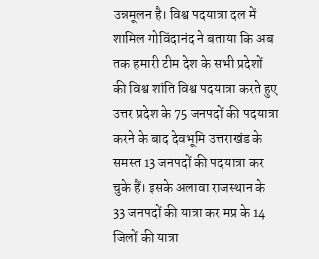उन्नमूलन है। विश्व पदयात्रा दल में शामिल गोविंदानंद ने बताया कि अब तक हमारी टीम देश के सभी प्रदेशों की विश्व शांति विश्व पदयात्रा करते हुए उत्तर प्रदेश के 75 जनपदों की पदयात्रा करने के बाद देवभूमि उत्तराखंड के समस्त 13 जनपदों की पदयात्रा कर चुके हैं। इसके अलावा राजस्थान के 33 जनपदों की यात्रा कर मप्र के 14 जिलों की यात्रा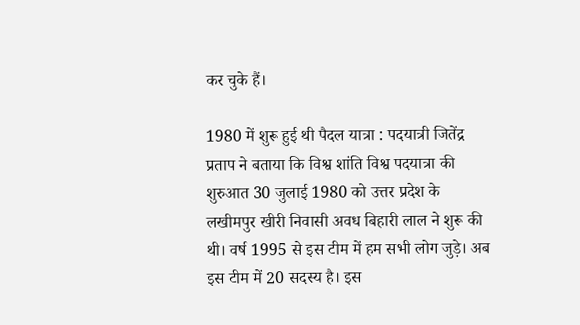कर चुके हैं।

1980 में शुरू हुई थी पैदल यात्रा : पदयात्री जितेंद्र प्रताप ने बताया कि विश्व शांति विश्व पदयात्रा की शुरुआत 30 जुलाई 1980 को उत्तर प्रदेश के लखीमपुर खीरी निवासी अवध बिहारी लाल ने शुरू की थी। वर्ष 1995 से इस टीम में हम सभी लोग जुड़े। अब इस टीम में 20 सदस्य है। इस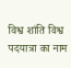विश्व शांति विश्व पदयात्रा का नाम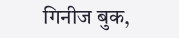गिनीज बुक,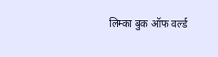लिम्का बुक ऑफ वर्ल्ड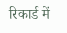रिकार्ड में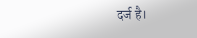दर्ज है।